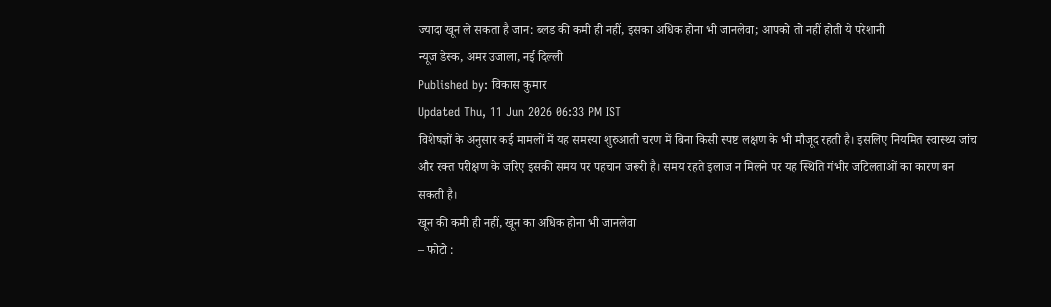ज्यादा खून ले सकता है जान: ब्लड की कमी ही नहीं, इसका अधिक होना भी जानलेवा; आपको तो नहीं होती ये परेशानी
न्यूज डेस्क, अमर उजाला, नई दिल्ली
Published by: विकास कुमार
Updated Thu, 11 Jun 2026 06:33 PM IST
विशेषज्ञों के अनुसार कई मामलों में यह समस्या शुरुआती चरण में बिना किसी स्पष्ट लक्षण के भी मौजूद रहती है। इसलिए नियमित स्वास्थ्य जांच और रक्त परीक्षण के जरिए इसकी समय पर पहचान जरूरी है। समय रहते इलाज न मिलने पर यह स्थिति गंभीर जटिलताओं का कारण बन सकती है।
खून की कमी ही नहीं, खून का अधिक होना भी जानलेवा
– फोटो :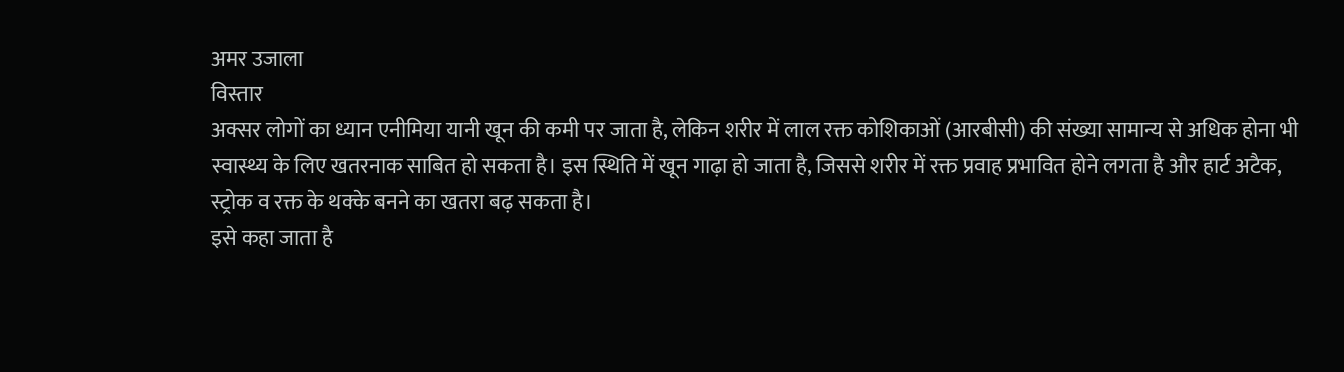अमर उजाला
विस्तार
अक्सर लोगों का ध्यान एनीमिया यानी खून की कमी पर जाता है, लेकिन शरीर में लाल रक्त कोशिकाओं (आरबीसी) की संख्या सामान्य से अधिक होना भी स्वास्थ्य के लिए खतरनाक साबित हो सकता है। इस स्थिति में खून गाढ़ा हो जाता है, जिससे शरीर में रक्त प्रवाह प्रभावित होने लगता है और हार्ट अटैक, स्ट्रोक व रक्त के थक्के बनने का खतरा बढ़ सकता है।
इसे कहा जाता है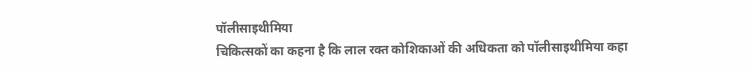पॉलीसाइथीमिया
चिकित्सकों का कहना है कि लाल रक्त कोशिकाओं की अधिकता को पॉलीसाइथीमिया कहा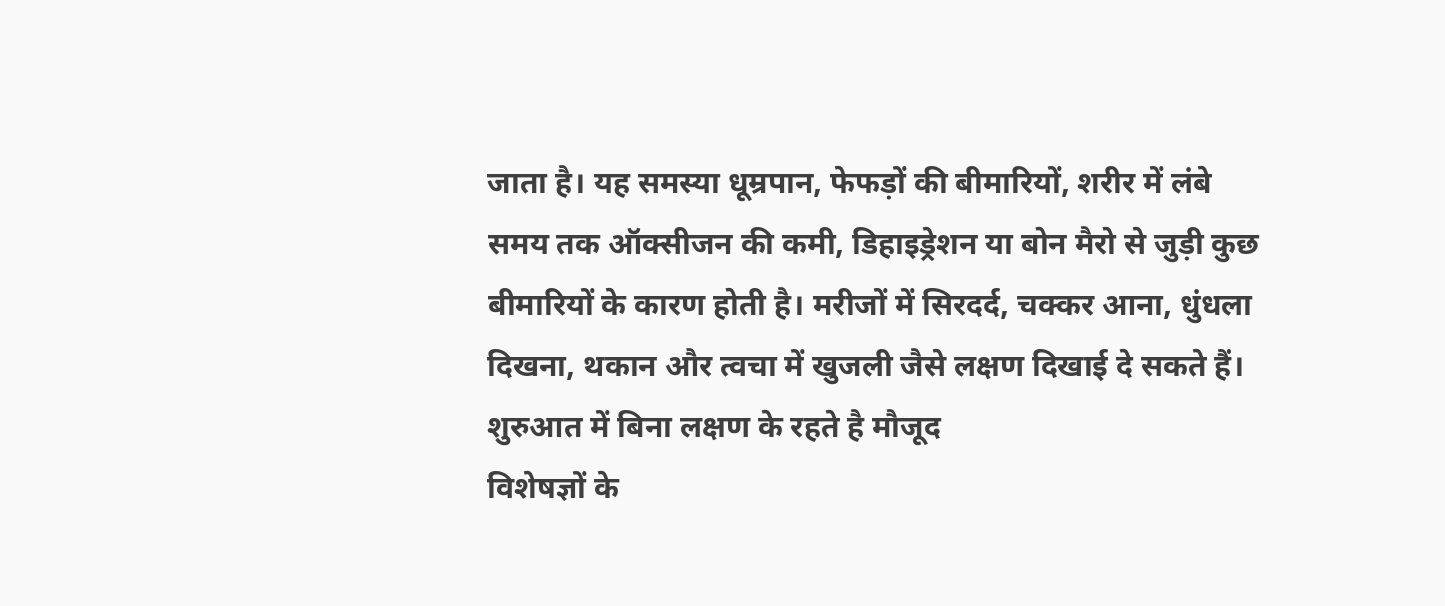जाता है। यह समस्या धूम्रपान, फेफड़ों की बीमारियों, शरीर में लंबे समय तक ऑक्सीजन की कमी, डिहाइड्रेशन या बोन मैरो से जुड़ी कुछ बीमारियों के कारण होती है। मरीजों में सिरदर्द, चक्कर आना, धुंधला दिखना, थकान और त्वचा में खुजली जैसे लक्षण दिखाई दे सकते हैं।
शुरुआत में बिना लक्षण के रहते है मौजूद
विशेषज्ञों के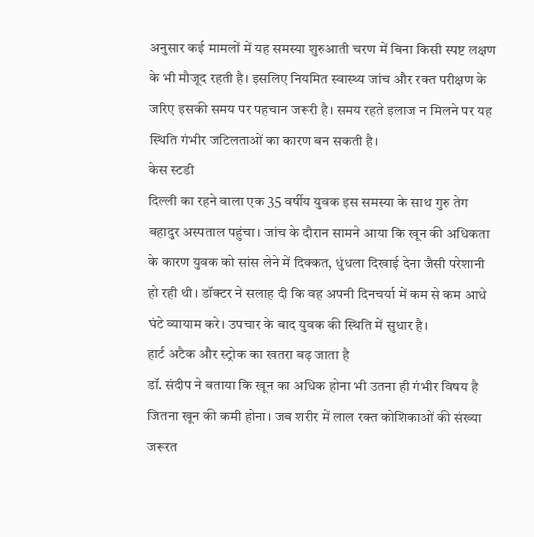अनुसार कई मामलों में यह समस्या शुरुआती चरण में बिना किसी स्पष्ट लक्षण के भी मौजूद रहती है। इसलिए नियमित स्वास्थ्य जांच और रक्त परीक्षण के जरिए इसकी समय पर पहचान जरूरी है। समय रहते इलाज न मिलने पर यह स्थिति गंभीर जटिलताओं का कारण बन सकती है।
केस स्टडी
दिल्ली का रहने वाला एक 35 वर्षीय युवक इस समस्या के साथ गुरु तेग बहादुर अस्पताल पहुंचा। जांच के दौरान सामने आया कि खून की अधिकता के कारण युवक को सांस लेने में दिक्कत, धुंधला दिखाई देना जैसी परेशानी हो रही थी। डॉक्टर ने सलाह दी कि वह अपनी दिनचर्या में कम से कम आधे घंटे व्यायाम करे। उपचार के बाद युवक की स्थिति में सुधार है।
हार्ट अटैक और स्ट्रोक का खतरा बढ़ जाता है
डॉ. संदीप ने बताया कि खून का अधिक होना भी उतना ही गंभीर विषय है जितना खून की कमी होना। जब शरीर में लाल रक्त कोशिकाओं की संख्या जरूरत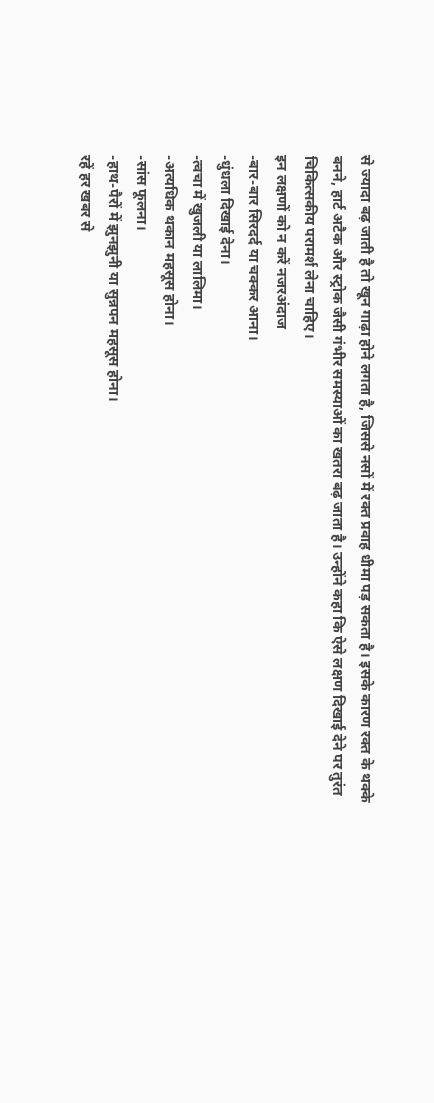से ज्यादा बढ़ जाती है तो खून गाढ़ा होने लगता है, जिससे नसों में रक्त प्रवाह धीमा पड़ सकता है। इसके कारण रक्त के थक्के बनने, हार्ट अटैक और स्ट्रोक जैसी गंभीर समस्याओं का खतरा बढ़ जाता है। उन्होंने कहा कि ऐसे लक्षण दिखाई देने पर तुरंत चिकित्सकीय परामर्श लेना चाहिए।
इन लक्षणों को न करें नजरअंदाज
-बार-बार सिरदर्द या चक्कर आना।
-धुंधला दिखाई देना।
-त्वचा में खुजली या लालिमा।
-अत्यधिक थकान महसूस होना।
-सांस फूलना।
-हाथ-पैरों में झुनझुनी या सुन्नपन महसूस होना।
रहें हर खबर से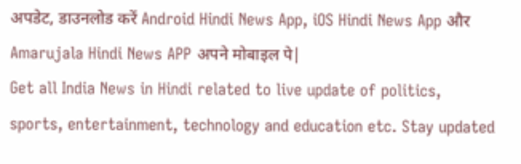अपडेट, डाउनलोड करें Android Hindi News App, iOS Hindi News App और Amarujala Hindi News APP अपने मोबाइल पे|
Get all India News in Hindi related to live update of politics, sports, entertainment, technology and education etc. Stay updated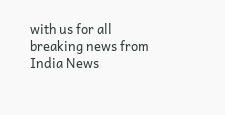with us for all breaking news from India News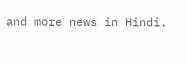and more news in Hindi.